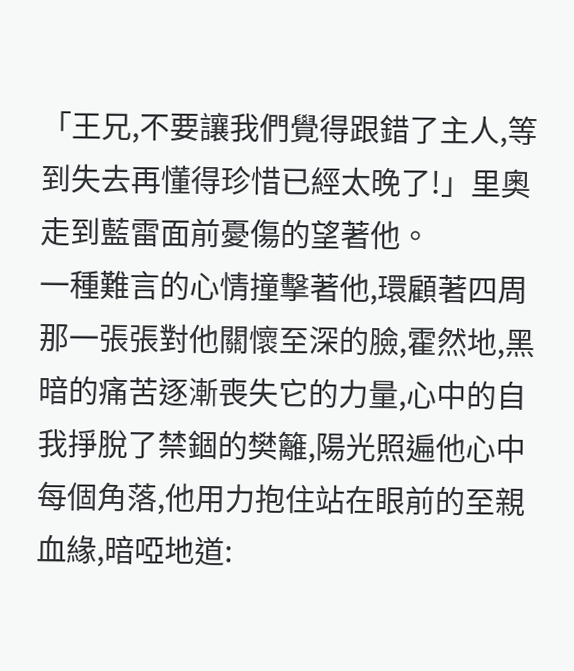「王兄,不要讓我們覺得跟錯了主人,等到失去再懂得珍惜已經太晚了!」里奧走到藍雷面前憂傷的望著他。
一種難言的心情撞擊著他,環顧著四周那一張張對他關懷至深的臉,霍然地,黑暗的痛苦逐漸喪失它的力量,心中的自我掙脫了禁錮的樊籬,陽光照遍他心中每個角落,他用力抱住站在眼前的至親血緣,暗啞地道: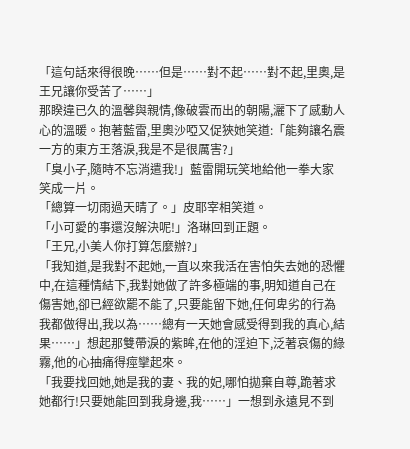「這句話來得很晚……但是……對不起……對不起,里奧,是王兄讓你受苦了……」
那睽違已久的溫馨與親情,像破雲而出的朝陽,灑下了感動人心的溫暖。抱著藍雷,里奧沙啞又促狹她笑道:「能夠讓名震一方的東方王落淚,我是不是很厲害?」
「臭小子,隨時不忘消遣我!」藍雷開玩笑地給他一拳大家笑成一片。
「總算一切雨過天晴了。」皮耶宰相笑道。
「小可愛的事還沒解決呢!」洛琳回到正題。
「王兄,小美人你打算怎麼辦?」
「我知道,是我對不起她,一直以來我活在害怕失去她的恐懼中,在這種情結下,我對她做了許多極端的事,明知道自己在傷害她,卻已經欲罷不能了,只要能留下她,任何卑劣的行為我都做得出,我以為……總有一天她會感受得到我的真心,結果……」想起那雙帶淚的紫眸,在他的淫迫下,泛著哀傷的綠霧,他的心抽痛得痙攣起來。
「我要找回她,她是我的妻、我的妃,哪怕拋棄自尊,跪著求她都行!只要她能回到我身邊,我……」一想到永遠見不到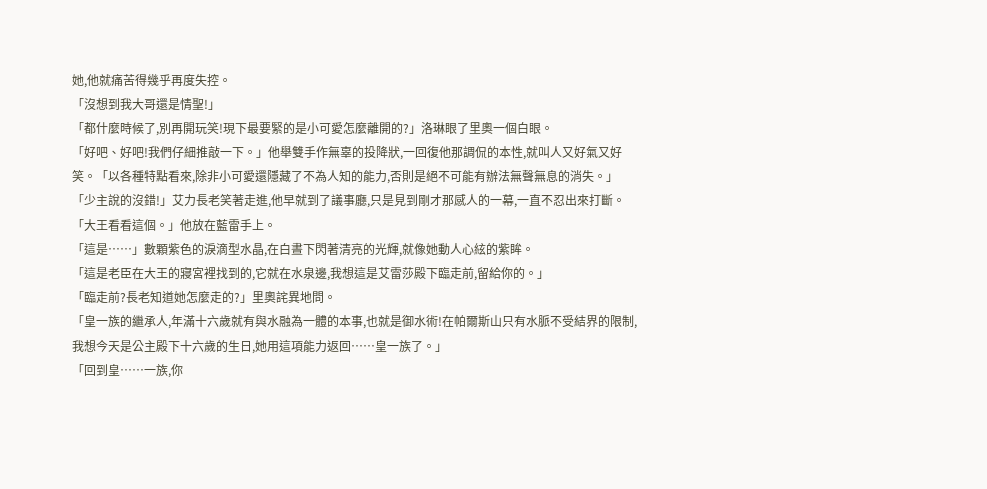她,他就痛苦得幾乎再度失控。
「沒想到我大哥還是情聖!」
「都什麼時候了,別再開玩笑!現下最要緊的是小可愛怎麼離開的?」洛琳眼了里奧一個白眼。
「好吧、好吧!我們仔細推敲一下。」他舉雙手作無辜的投降狀,一回復他那調侃的本性,就叫人又好氣又好笑。「以各種特點看來,除非小可愛還隱藏了不為人知的能力,否則是絕不可能有辦法無聲無息的消失。」
「少主說的沒錯!」艾力長老笑著走進,他早就到了議事廳,只是見到剛才那感人的一幕,一直不忍出來打斷。「大王看看這個。」他放在藍雷手上。
「這是……」數顆紫色的淚滴型水晶,在白晝下閃著清亮的光輝,就像她動人心絃的紫眸。
「這是老臣在大王的寢宮裡找到的,它就在水泉邊,我想這是艾雷莎殿下臨走前,留給你的。」
「臨走前?長老知道她怎麼走的?」里奧詫異地問。
「皇一族的繼承人,年滿十六歲就有與水融為一體的本事,也就是御水術!在帕爾斯山只有水脈不受結界的限制,我想今天是公主殿下十六歲的生日,她用這項能力返回……皇一族了。」
「回到皇……一族,你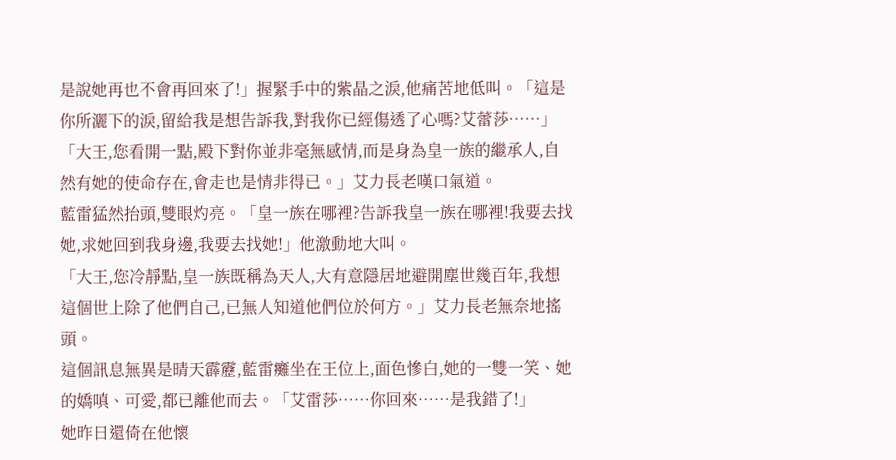是說她再也不會再回來了!」握緊手中的紫晶之淚,他痛苦地低叫。「這是你所灑下的淚,留給我是想告訴我,對我你已經傷透了心嗎?艾蕾莎……」
「大王,您看開一點,殿下對你並非毫無感情,而是身為皇一族的繼承人,自然有她的使命存在,會走也是情非得已。」艾力長老嘆口氣道。
藍雷猛然抬頭,雙眼灼亮。「皇一族在哪裡?告訴我皇一族在哪裡!我要去找她,求她回到我身邊,我要去找她!」他激動地大叫。
「大王,您冷靜點,皇一族既稱為天人,大有意隱居地避開塵世幾百年,我想這個世上除了他們自己,已無人知道他們位於何方。」艾力長老無奈地搖頭。
這個訊息無異是晴天霹靂,藍雷癱坐在王位上,面色慘白,她的一雙一笑、她的嬌嗔、可愛,都已離他而去。「艾雷莎……你回來……是我錯了!」
她昨日還倚在他懷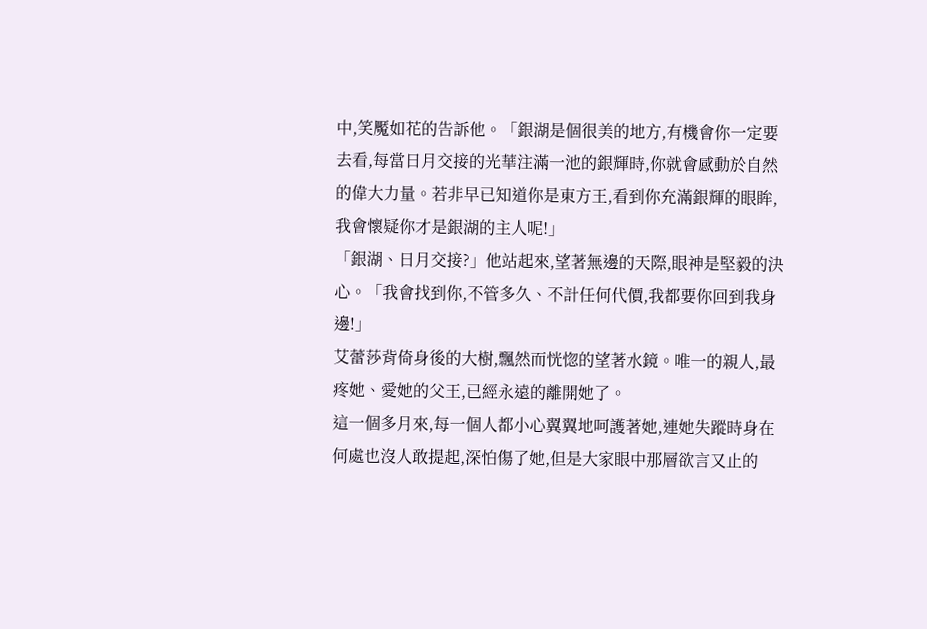中,笑魘如花的告訴他。「銀湖是個很美的地方,有機會你一定要去看,每當日月交接的光華注滿一池的銀輝時,你就會感動於自然的偉大力量。若非早已知道你是東方王,看到你充滿銀輝的眼眸,我會懷疑你才是銀湖的主人呢!」
「銀湖、日月交接?」他站起來,望著無邊的天際,眼神是堅毅的決心。「我會找到你,不管多久、不計任何代價,我都要你回到我身邊!」
艾蕾莎背倚身後的大樹,飄然而恍惚的望著水鏡。唯一的親人,最疼她、愛她的父王,已經永遠的離開她了。
這一個多月來,每一個人都小心翼翼地呵護著她,連她失蹤時身在何處也沒人敢提起,深怕傷了她,但是大家眼中那層欲言又止的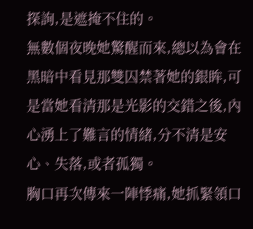探詢,是遮掩不住的。
無數個夜晚她驚醒而來,總以為會在黑暗中看見那雙囚禁著她的銀眸,可是當她看清那是光影的交錯之後,內心湧上了難言的情緒,分不清是安心、失落,或者孤獨。
胸口再次傳來一陣悸痛,她抓緊領口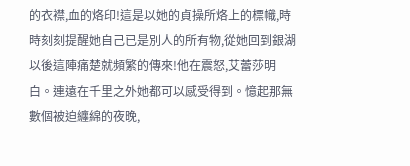的衣襟,血的烙印!這是以她的貞操所烙上的標幟,時時刻刻提醒她自己已是別人的所有物,從她回到銀湖以後這陣痛楚就頻繁的傳來!他在震怒,艾蕾莎明白。連遠在千里之外她都可以感受得到。憶起那無數個被迫纏綿的夜晚,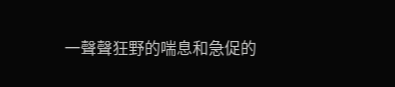一聲聲狂野的喘息和急促的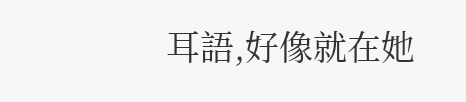耳語,好像就在她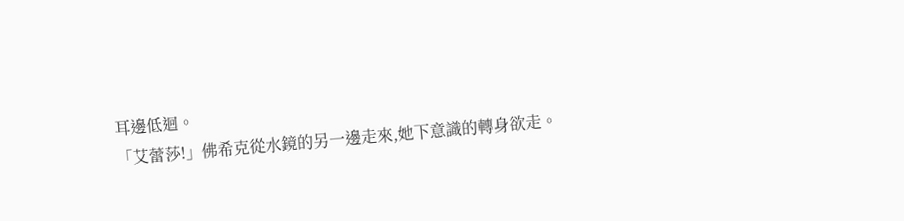耳邊低迴。
「艾蕾莎!」佛希克從水鏡的另一邊走來,她下意識的轉身欲走。